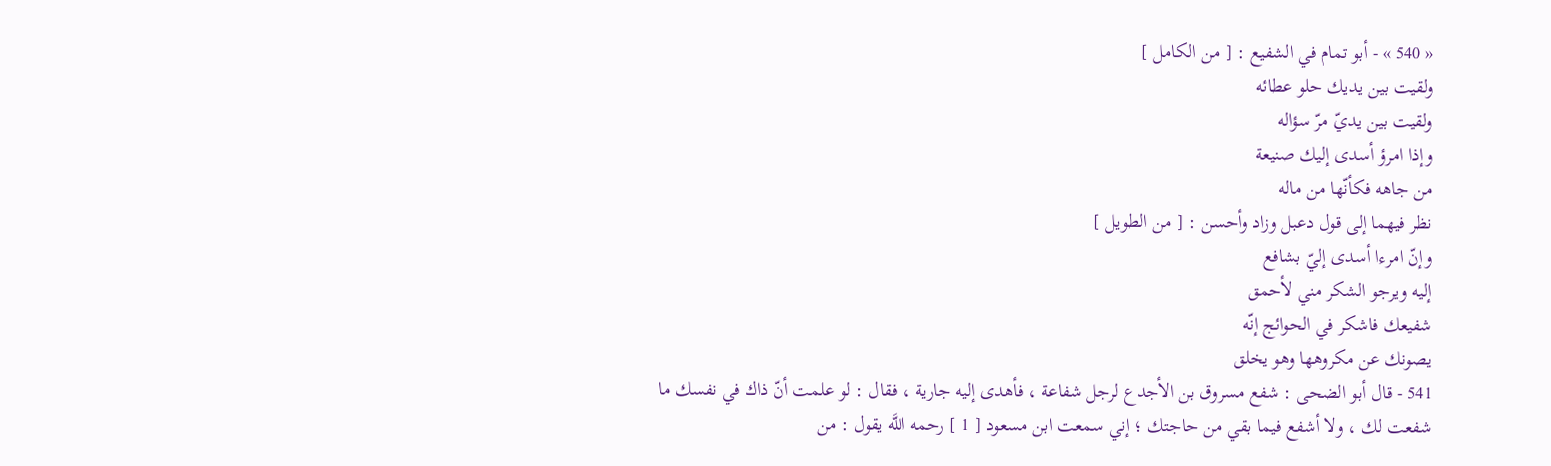« 540 » - أبو تمام في الشفيع : [ من الكامل ]
ولقيت بين يديك حلو عطائه
ولقيت بين يديّ مرّ سؤاله
وإذا امرؤ أسدى إليك صنيعة
من جاهه فكأنّها من ماله
نظر فيهما إلى قول دعبل وزاد وأحسن : [ من الطويل ]
وإنّ امرءا أسدى إليّ بشافع
إليه ويرجو الشكر مني لأحمق
شفيعك فاشكر في الحوائج إنّه
يصونك عن مكروهها وهو يخلق
541 - قال أبو الضحى : شفع مسروق بن الأجدع لرجل شفاعة ، فأهدى إليه جارية ، فقال : لو علمت أنّ ذاك في نفسك ما شفعت لك ، ولا أشفع فيما بقي من حاجتك ؛ إني سمعت ابن مسعود [ 1 ] رحمه اللَّه يقول : من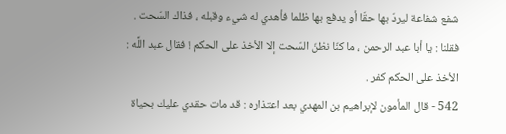شفع شفاعة ليردّ بها حقّا أو يدفع بها ظلما فأهدي له شيء وقبله ، فذاك السّحت . فقلنا : يا أبا عبد الرحمن ، ما كنّا نظنّ السّحت إلا الأخذ على الحكم ! فقال عبد اللَّه : الأخذ على الحكم كفر .
542 - قال المأمون لإبراهيم بن المهدي بعد اعتذاره : قد مات حقدي عليك بحياة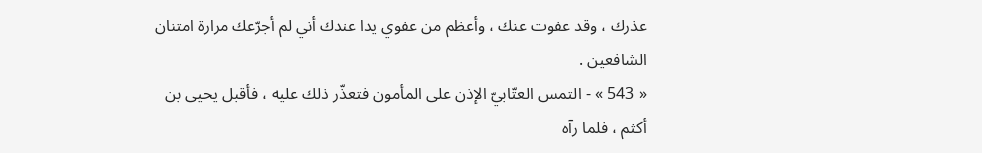عذرك ، وقد عفوت عنك ، وأعظم من عفوي يدا عندك أني لم أجرّعك مرارة امتنان الشافعين .
« 543 » - التمس العتّابيّ الإذن على المأمون فتعذّر ذلك عليه ، فأقبل يحيى بن أكثم ، فلما رآه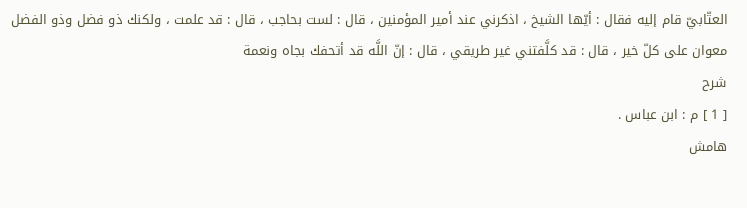العتّابيّ قام إليه فقال : أيّها الشيخ ، اذكرني عند أمير المؤمنين ، قال : لست بحاجب ، قال : قد علمت ، ولكنك ذو فضل وذو الفضل معوان على كلّ خير ، قال : قد كلَّفتني غير طريقي ، قال : إنّ اللَّه قد أتحفك بجاه ونعمة
شرح
[ 1 ] م : ابن عباس .
هامش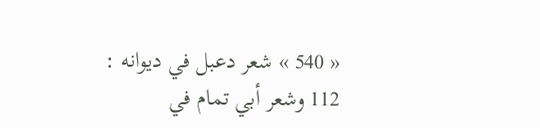« 540 » شعر دعبل في ديوانه : 112 وشعر أبي تمام في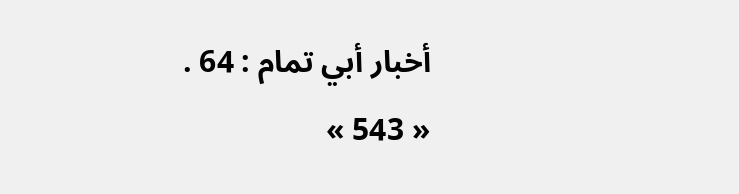أخبار أبي تمام : 64 .
« 543 »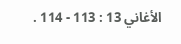الأغاني 13 : 113 - 114 .